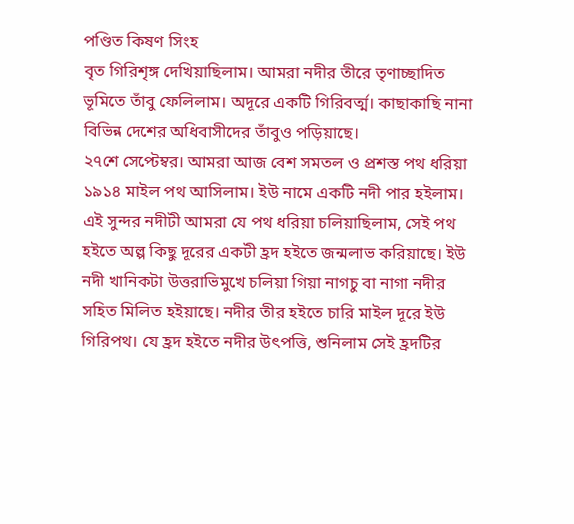পণ্ডিত কিষণ সিংহ
বৃত গিরিশৃঙ্গ দেখিয়াছিলাম। আমরা নদীর তীরে তৃণাচ্ছাদিত ভূমিতে তাঁবু ফেলিলাম। অদূরে একটি গিরিবর্ত্ম। কাছাকাছি নানা বিভিন্ন দেশের অধিবাসীদের তাঁবুও পড়িয়াছে।
২৭শে সেপ্টেম্বর। আমরা আজ বেশ সমতল ও প্রশস্ত পথ ধরিয়া ১৯১৪ মাইল পথ আসিলাম। ইউ নামে একটি নদী পার হইলাম। এই সুন্দর নদীটী আমরা যে পথ ধরিয়া চলিয়াছিলাম, সেই পথ হইতে অল্প কিছু দূরের একটী হ্রদ হইতে জন্মলাভ করিয়াছে। ইউ নদী খানিকটা উত্তরাভিমুখে চলিয়া গিয়া নাগচু বা নাগা নদীর সহিত মিলিত হইয়াছে। নদীর তীর হইতে চারি মাইল দূরে ইউ গিরিপথ। যে হ্রদ হইতে নদীর উৎপত্তি, শুনিলাম সেই হ্রদটির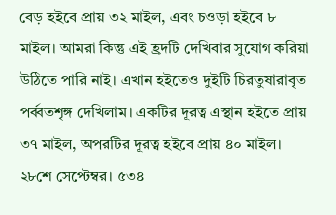বেড় হইবে প্রায় ৩২ মাইল, এবং চওড়া হইবে ৮ মাইল। আমরা কিন্তু এই হ্রদটি দেখিবার সুযোগ করিয়া উঠিতে পারি নাই। এখান হইতেও দুইটি চিরতুষারাবৃত পর্ব্বতশৃঙ্গ দেখিলাম। একটির দূরত্ব এস্থান হইতে প্রায় ৩৭ মাইল, অপরটির দূরত্ব হইবে প্রায় ৪০ মাইল।
২৮শে সেপ্টেম্বর। ৫৩৪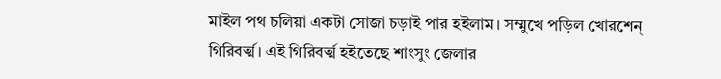মাইল পথ চলিয়া একটা সোজা চড়াই পার হইলাম। সম্মুখে পড়িল খোরশেন্ গিরিবর্ত্ম। এই গিরিবর্ত্ম হইতেছে শাংসুং জেলার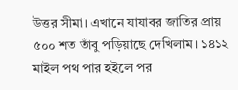উত্তর সীমা। এখানে যাযাবর জাতির প্রায় ৫০০ শত তাঁবু পড়িয়াছে দেখিলাম। ১৪১২ মাইল পথ পার হইলে পর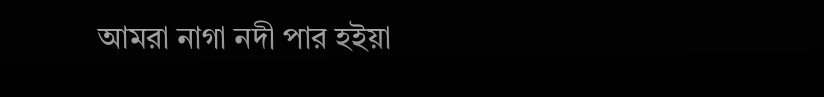আমরা নাগা নদী পার হইয়া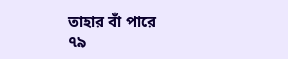তাহার বাঁ পারে
৭৯